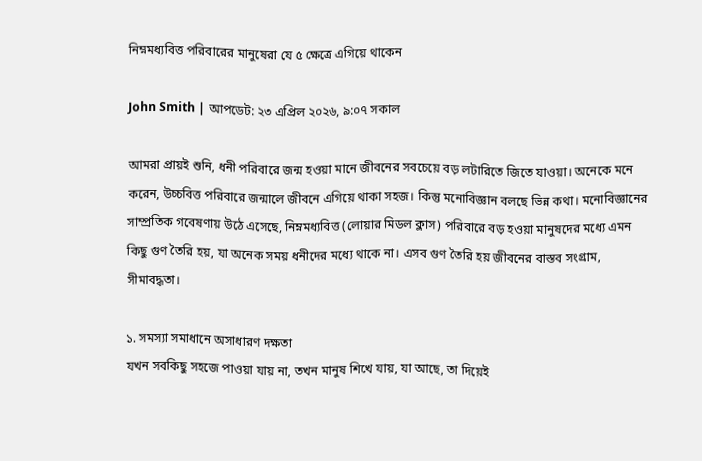নিম্নমধ্যবিত্ত পরিবারের মানুষেরা যে ৫ ক্ষেত্রে এগিয়ে থাকেন

John Smith | আপডেট: ২৩ এপ্রিল ২০২৬, ৯:০৭ সকাল

আমরা প্রায়ই শুনি, ধনী পরিবারে জন্ম হওয়া মানে জীবনের সবচেয়ে বড় লটারিতে জিতে যাওয়া। অনেকে মনে করেন, উচ্চবিত্ত পরিবারে জন্মালে জীবনে এগিয়ে থাকা সহজ। কিন্তু মনোবিজ্ঞান বলছে ভিন্ন কথা। মনোবিজ্ঞানের সাম্প্রতিক গবেষণায় উঠে এসেছে, নিম্নমধ্যবিত্ত (লোয়ার মিডল ক্লাস) পরিবারে বড় হওয়া মানুষদের মধ্যে এমন কিছু গুণ তৈরি হয়, যা অনেক সময় ধনীদের মধ্যে থাকে না। এসব গুণ তৈরি হয় জীবনের বাস্তব সংগ্রাম, সীমাবদ্ধতা।

১. সমস্যা সমাধানে অসাধারণ দক্ষতা
যখন সবকিছু সহজে পাওয়া যায় না, তখন মানুষ শিখে যায়, যা আছে, তা দিয়েই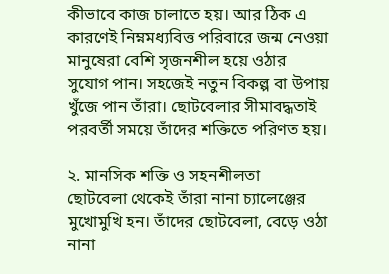কীভাবে কাজ চালাতে হয়। আর ঠিক এ কারণেই নিম্নমধ্যবিত্ত পরিবারে জন্ম নেওয়া মানুষেরা বেশি সৃজনশীল হয়ে ওঠার সুযোগ পান। সহজেই নতুন বিকল্প বা উপায় খুঁজে পান তাঁরা। ছোটবেলার সীমাবদ্ধতাই পরবর্তী সময়ে তাঁদের শক্তিতে পরিণত হয়।

২. মানসিক শক্তি ও সহনশীলতা
ছোটবেলা থেকেই তাঁরা নানা চ্যালেঞ্জের মুখোমুখি হন। তাঁদের ছোটবেলা, বেড়ে ওঠা নানা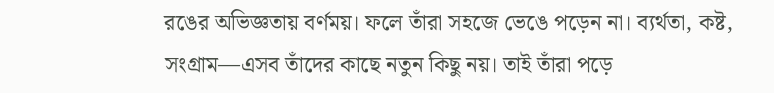রঙের অভিজ্ঞতায় বর্ণময়। ফলে তাঁরা সহজে ভেঙে পড়েন না। ব্যর্থতা, কষ্ট, সংগ্রাম—এসব তাঁদের কাছে নতুন কিছু নয়। তাই তাঁরা পড়ে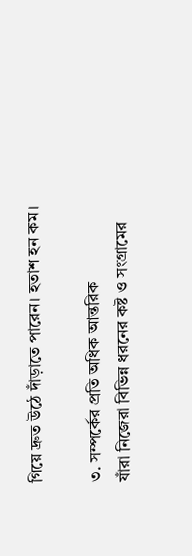গিয়ে দ্রুত উঠে দাঁড়াতে পারেন। হতাশ হন কম।

৩. সম্পর্কের প্রতি অধিক আন্তরিক
যাঁরা নিজেরা বিভিন্ন ধরনের কষ্ট ও সংগ্রামের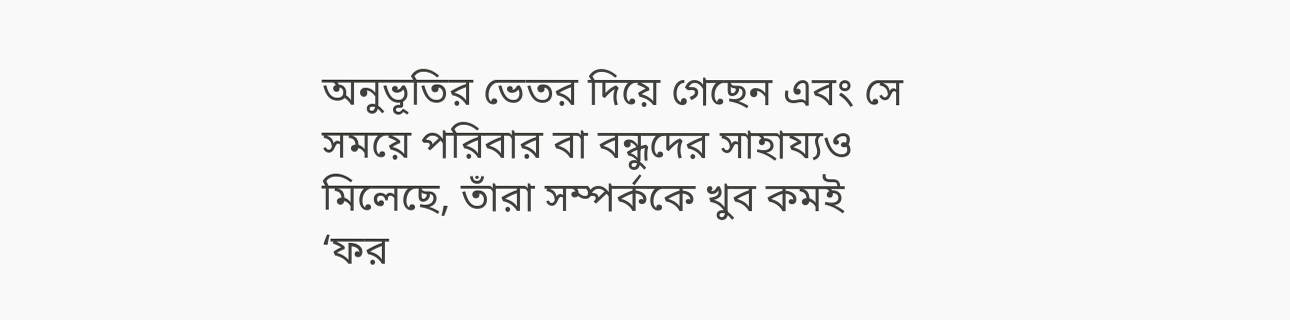অনুভূতির ভেতর দিয়ে গেছেন এবং সে সময়ে পরিবার বা বন্ধুদের সাহায্যও মিলেছে, তাঁরা সম্পর্ককে খুব কমই ‘ফর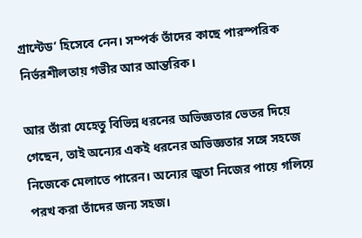গ্রান্টেড’ হিসেবে নেন। সম্পর্ক তাঁদের কাছে পারস্পরিক নির্ভরশীলতায় গভীর আর আন্তরিক।

আর তাঁরা যেহেতু বিভিন্ন ধরনের অভিজ্ঞতার ভেতর দিয়ে গেছেন, তাই অন্যের একই ধরনের অভিজ্ঞতার সঙ্গে সহজে নিজেকে মেলাতে পারেন। অন্যের জুতা নিজের পায়ে গলিয়ে পরখ করা তাঁদের জন্য সহজ।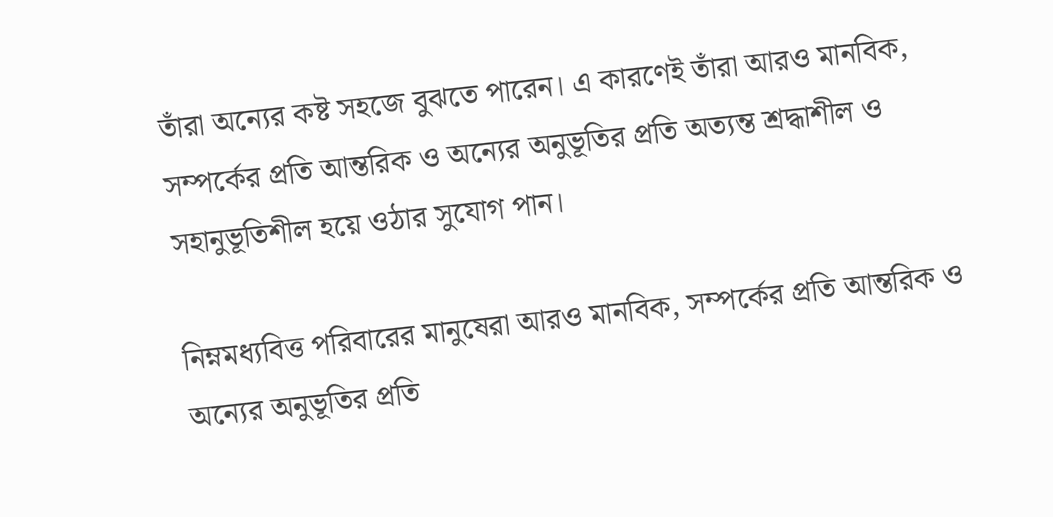তাঁরা অন্যের কষ্ট সহজে বুঝতে পারেন। এ কারণেই তাঁরা আরও মানবিক, সম্পর্কের প্রতি আন্তরিক ও অন্যের অনুভূতির প্রতি অত্যন্ত শ্রদ্ধাশীল ও সহানুভূতিশীল হয়ে ওঠার সুযোগ পান।

নিম্নমধ্যবিত্ত পরিবারের মানুষেরা আরও মানবিক, সম্পর্কের প্রতি আন্তরিক ও অন্যের অনুভূতির প্রতি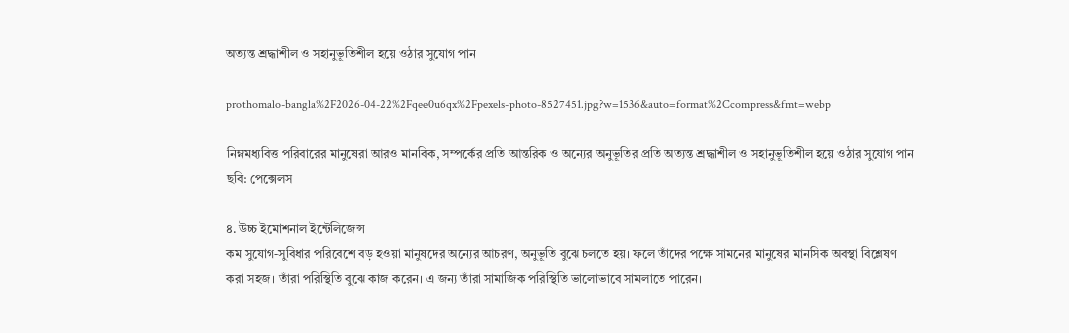অত্যন্ত শ্রদ্ধাশীল ও সহানুভূতিশীল হয়ে ওঠার সুযোগ পান

prothomalo-bangla%2F2026-04-22%2Fqee0u6qx%2Fpexels-photo-8527451.jpg?w=1536&auto=format%2Ccompress&fmt=webp

নিম্নমধ্যবিত্ত পরিবারের মানুষেরা আরও মানবিক, সম্পর্কের প্রতি আন্তরিক ও অন্যের অনুভূতির প্রতি অত্যন্ত শ্রদ্ধাশীল ও সহানুভূতিশীল হয়ে ওঠার সুযোগ পান  ছবি: পেক্সেলস

৪. উচ্চ ইমোশনাল ইন্টেলিজেন্স
কম সুযোগ-সুবিধার পরিবেশে বড় হওয়া মানুষদের অন্যের আচরণ, অনুভূতি বুঝে চলতে হয়। ফলে তাঁদের পক্ষে সামনের মানুষের মানসিক অবস্থা বিশ্লেষণ করা সহজ। তাঁরা পরিস্থিতি বুঝে কাজ করেন। এ জন্য তাঁরা সামাজিক পরিস্থিতি ভালোভাবে সামলাতে পারেন।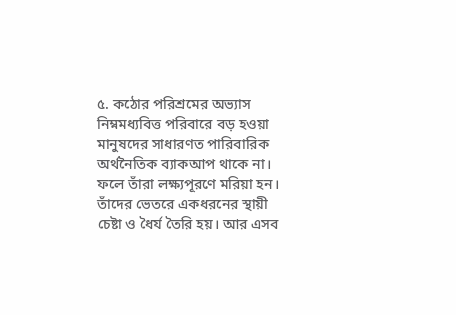৫. কঠোর পরিশ্রমের অভ্যাস
নিম্নমধ্যবিত্ত পরিবারে বড় হওয়া মানুষদের সাধারণত পারিবারিক অর্থনৈতিক ব্যাকআপ থাকে না। ফলে তাঁরা লক্ষ্যপূরণে মরিয়া হন। তাঁদের ভেতরে একধরনের স্থায়ী চেষ্টা ও ধৈর্য তৈরি হয়। আর এসব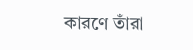কারণে তাঁরা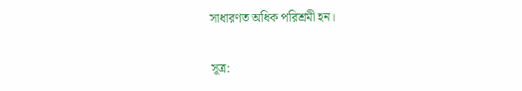সাধারণত অধিক পরিশ্রমী হন।

সূত্র: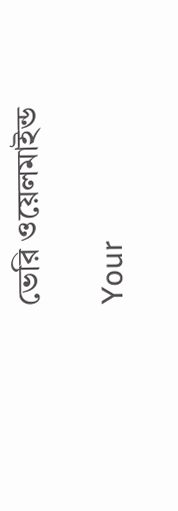ভেরি ওয়েলমাইন্ড

Your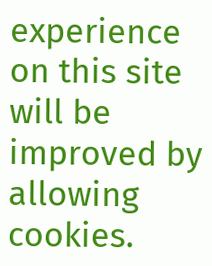experience on this site will be improved by allowing cookies.